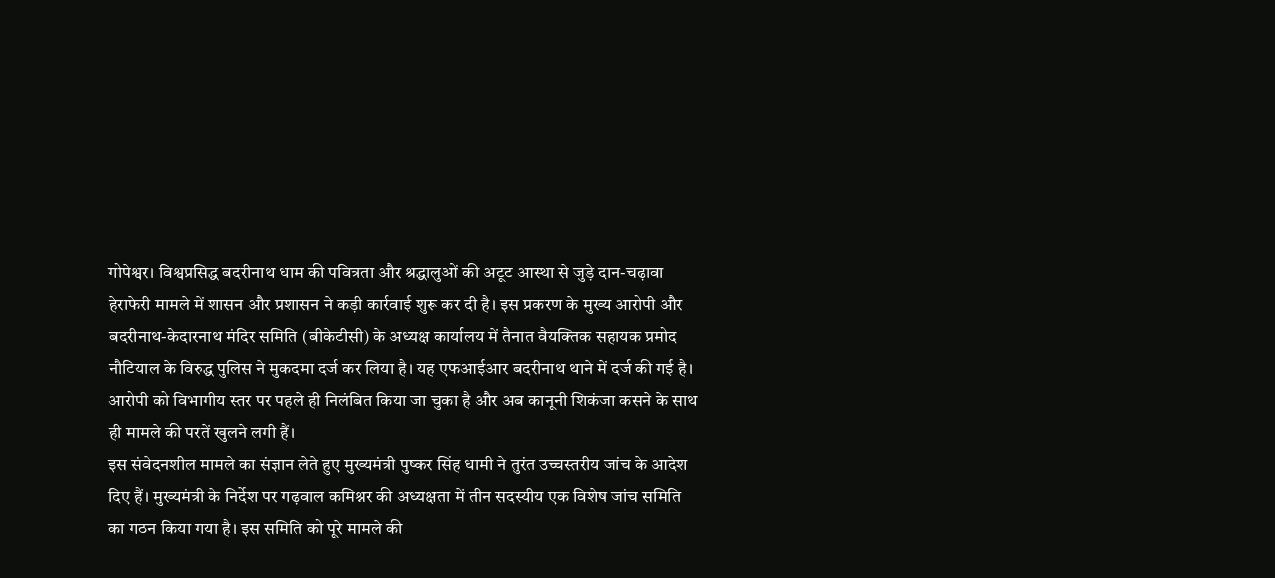गोपेश्वर। विश्वप्रसिद्ध बदरीनाथ धाम की पवित्रता और श्रद्धालुओं की अटूट आस्था से जुड़े दान-चढ़ावा हेराफेरी मामले में शासन और प्रशासन ने कड़ी कार्रवाई शुरू कर दी है। इस प्रकरण के मुख्य आरोपी और बदरीनाथ-केदारनाथ मंदिर समिति (बीकेटीसी) के अध्यक्ष कार्यालय में तैनात वैयक्तिक सहायक प्रमोद नौटियाल के विरुद्ध पुलिस ने मुकदमा दर्ज कर लिया है। यह एफआईआर बदरीनाथ थाने में दर्ज की गई है। आरोपी को विभागीय स्तर पर पहले ही निलंबित किया जा चुका है और अब कानूनी शिकंजा कसने के साथ ही मामले की परतें खुलने लगी हैं।
इस संवेदनशील मामले का संज्ञान लेते हुए मुख्यमंत्री पुष्कर सिंह धामी ने तुरंत उच्चस्तरीय जांच के आदेश दिए हैं। मुख्यमंत्री के निर्देश पर गढ़वाल कमिश्नर की अध्यक्षता में तीन सदस्यीय एक विशेष जांच समिति का गठन किया गया है। इस समिति को पूरे मामले की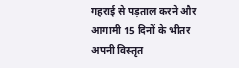गहराई से पड़ताल करने और आगामी 15 दिनों के भीतर अपनी विस्तृत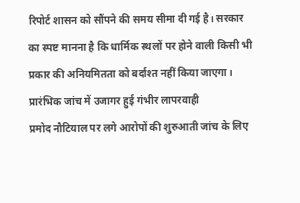रिपोर्ट शासन को सौंपने की समय सीमा दी गई है। सरकार का स्पष्ट मानना है कि धार्मिक स्थलों पर होने वाली किसी भी प्रकार की अनियमितता को बर्दाश्त नहीं किया जाएगा।
प्रारंभिक जांच में उजागर हुई गंभीर लापरवाही
प्रमोद नौटियाल पर लगे आरोपों की शुरुआती जांच के लिए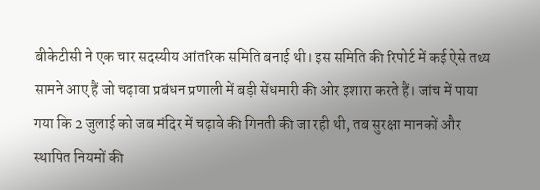बीकेटीसी ने एक चार सदस्यीय आंतरिक समिति बनाई थी। इस समिति की रिपोर्ट में कई ऐसे तथ्य सामने आए हैं जो चढ़ावा प्रबंधन प्रणाली में बड़ी सेंधमारी की ओर इशारा करते हैं। जांच में पाया गया कि 2 जुलाई को जब मंदिर में चढ़ावे की गिनती की जा रही थी, तब सुरक्षा मानकों और स्थापित नियमों की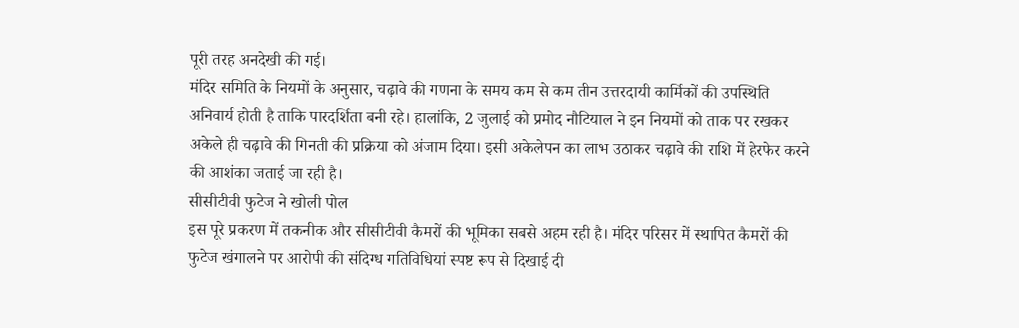पूरी तरह अनदेखी की गई।
मंदिर समिति के नियमों के अनुसार, चढ़ावे की गणना के समय कम से कम तीन उत्तरदायी कार्मिकों की उपस्थिति अनिवार्य होती है ताकि पारदर्शिता बनी रहे। हालांकि, 2 जुलाई को प्रमोद नौटियाल ने इन नियमों को ताक पर रखकर अकेले ही चढ़ावे की गिनती की प्रक्रिया को अंजाम दिया। इसी अकेलेपन का लाभ उठाकर चढ़ावे की राशि में हेरफेर करने की आशंका जताई जा रही है।
सीसीटीवी फुटेज ने खोली पोल
इस पूरे प्रकरण में तकनीक और सीसीटीवी कैमरों की भूमिका सबसे अहम रही है। मंदिर परिसर में स्थापित कैमरों की फुटेज खंगालने पर आरोपी की संदिग्ध गतिविधियां स्पष्ट रूप से दिखाई दी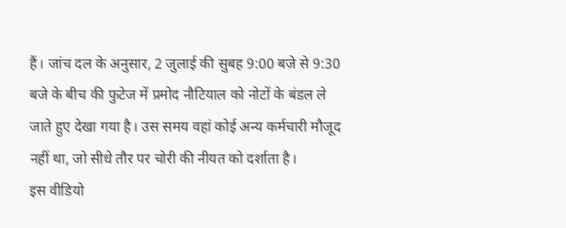हैं। जांच दल के अनुसार, 2 जुलाई की सुबह 9:00 बजे से 9:30 बजे के बीच की फुटेज में प्रमोद नौटियाल को नोटों के बंडल ले जाते हुए देखा गया है। उस समय वहां कोई अन्य कर्मचारी मौजूद नहीं था, जो सीधे तौर पर चोरी की नीयत को दर्शाता है।
इस वीडियो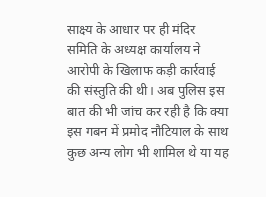साक्ष्य के आधार पर ही मंदिर समिति के अध्यक्ष कार्यालय ने आरोपी के खिलाफ कड़ी कार्रवाई की संस्तुति की थी। अब पुलिस इस बात की भी जांच कर रही है कि क्या इस गबन में प्रमोद नौटियाल के साथ कुछ अन्य लोग भी शामिल थे या यह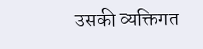उसकी व्यक्तिगत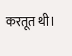करतूत थी।